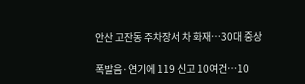안산 고잔동 주차장서 차 화재…30대 중상

폭발음·연기에 119 신고 10여건…10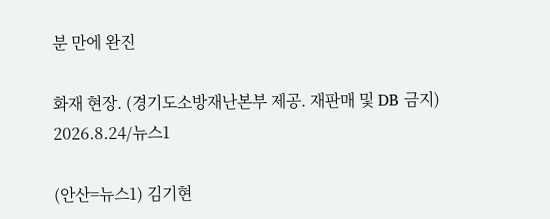분 만에 완진

화재 현장. (경기도소방재난본부 제공. 재판매 및 DB 금지) 2026.8.24/뉴스1

(안산=뉴스1) 김기현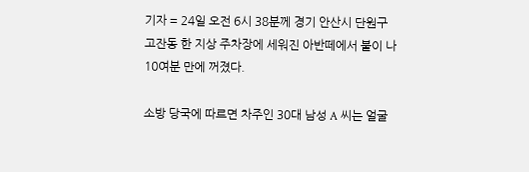기자 = 24일 오전 6시 38분께 경기 안산시 단원구 고잔동 한 지상 주차장에 세워진 아반떼에서 불이 나 10여분 만에 꺼졌다.

소방 당국에 따르면 차주인 30대 남성 A 씨는 얼굴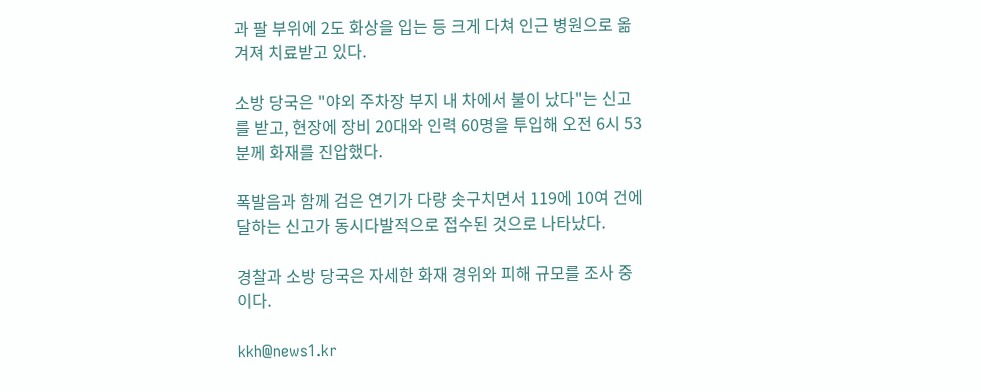과 팔 부위에 2도 화상을 입는 등 크게 다쳐 인근 병원으로 옮겨져 치료받고 있다.

소방 당국은 "야외 주차장 부지 내 차에서 불이 났다"는 신고를 받고, 현장에 장비 20대와 인력 60명을 투입해 오전 6시 53분께 화재를 진압했다.

폭발음과 함께 검은 연기가 다량 솟구치면서 119에 10여 건에 달하는 신고가 동시다발적으로 접수된 것으로 나타났다.

경찰과 소방 당국은 자세한 화재 경위와 피해 규모를 조사 중이다.

kkh@news1.kr